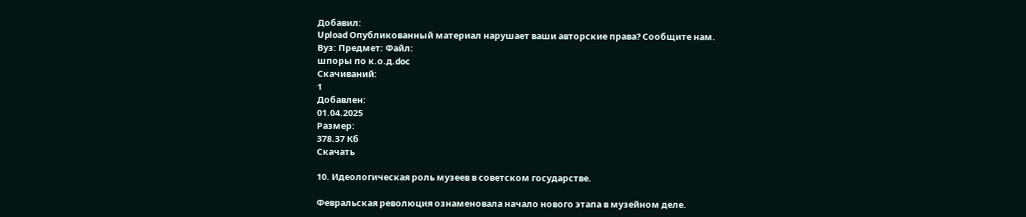Добавил:
Upload Опубликованный материал нарушает ваши авторские права? Сообщите нам.
Вуз: Предмет: Файл:
шпоры по к.о.д.doc
Скачиваний:
1
Добавлен:
01.04.2025
Размер:
378.37 Кб
Скачать

10. Идеологическая роль музеев в советском государстве.

Февральская революция ознаменовала начало нового этапа в музейном деле.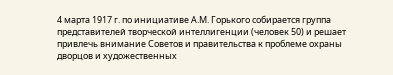4 марта 1917 г. по инициативе А.М. Горького собирается группа представителей творческой интеллигенции (человек 50) и решает привлечь внимание Советов и правительства к проблеме охраны дворцов и художественных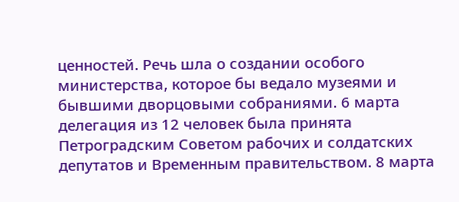ценностей. Речь шла о создании особого министерства, которое бы ведало музеями и бывшими дворцовыми собраниями. 6 марта делегация из 12 человек была принята Петроградским Советом рабочих и солдатских депутатов и Временным правительством. 8 марта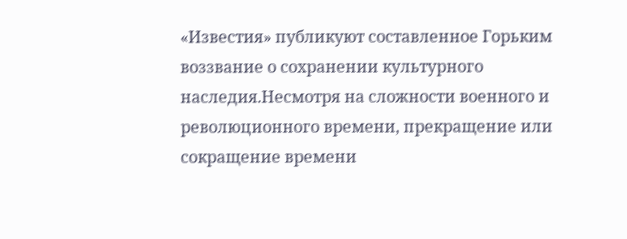«Известия» публикуют составленное Горьким воззвание о сохранении культурного наследия.Несмотря на сложности военного и революционного времени, прекращение или сокращение времени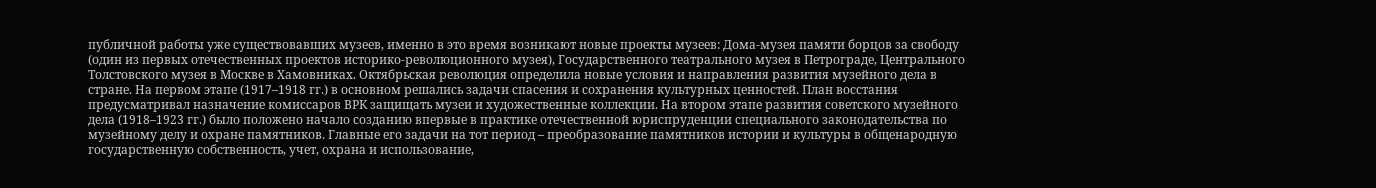публичной работы уже существовавших музеев, именно в это время возникают новые проекты музеев: Дома-музея памяти борцов за свободу (один из первых отечественных проектов историко-революционного музея), Государственного театрального музея в Петрограде, Центрального Толстовского музея в Москве в Хамовниках. Октябрьская революция определила новые условия и направления развития музейного дела в стране. На первом этапе (1917–1918 гг.) в основном решались задачи спасения и сохранения культурных ценностей. План восстания предусматривал назначение комиссаров ВРК защищать музеи и художественные коллекции. На втором этапе развития советского музейного дела (1918–1923 гг.) было положено начало созданию впервые в практике отечественной юриспруденции специального законодательства по музейному делу и охране памятников. Главные его задачи на тот период – преобразование памятников истории и культуры в общенародную государственную собственность, учет, охрана и использование,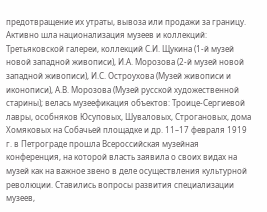предотвращение их утраты, вывоза или продажи за границу. Активно шла национализация музеев и коллекций: Третьяковской галереи, коллекций С.И. Щукина (1-й музей новой западной живописи), И.А. Морозова (2-й музей новой западной живописи), И.С. Остроухова (Музей живописи и иконописи), А.В. Морозова (Музей русской художественной старины); велась музеефикация объектов: Троице-Сергиевой лавры, особняков Юсуповых, Шуваловых, Строгановых, дома Хомяковых на Собачьей площадке и др. 11–17 февраля 1919 г. в Петрограде прошла Всероссийская музейная конференция, на которой власть заявила о своих видах на музей как на важное звено в деле осуществления культурной революции. Ставились вопросы развития специализации музеев,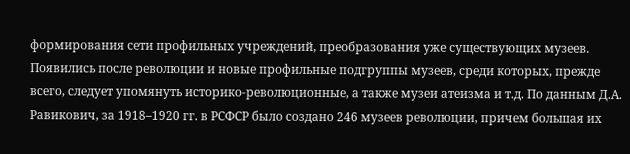формирования сети профильных учреждений, преобразования уже существующих музеев. Появились после революции и новые профильные подгруппы музеев, среди которых, прежде всего, следует упомянуть историко-революционные, а также музеи атеизма и т.д. По данным Д.А. Равикович, за 1918–1920 гг. в РСФСР было создано 246 музеев революции, причем большая их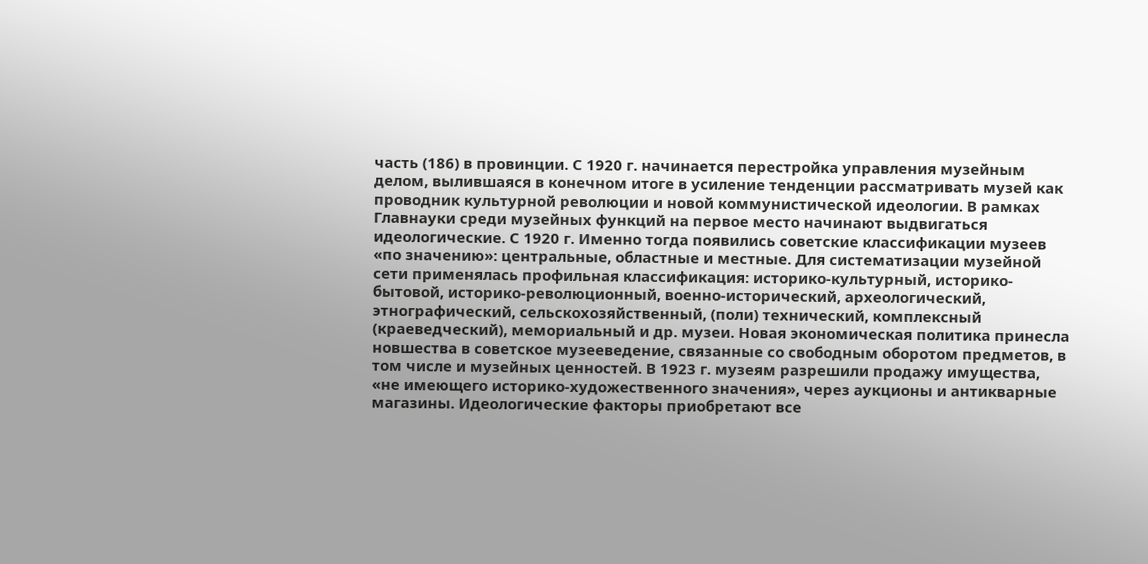часть (186) в провинции. С 1920 г. начинается перестройка управления музейным делом, вылившаяся в конечном итоге в усиление тенденции рассматривать музей как проводник культурной революции и новой коммунистической идеологии. В рамках Главнауки среди музейных функций на первое место начинают выдвигаться идеологические. С 1920 г. Именно тогда появились советские классификации музеев «по значению»: центральные, областные и местные. Для систематизации музейной сети применялась профильная классификация: историко-культурный, историко-бытовой, историко-революционный, военно-исторический, археологический, этнографический, сельскохозяйственный, (поли) технический, комплексный (краеведческий), мемориальный и др. музеи. Новая экономическая политика принесла новшества в советское музееведение, связанные со свободным оборотом предметов, в том числе и музейных ценностей. В 1923 г. музеям разрешили продажу имущества, «не имеющего историко-художественного значения», через аукционы и антикварные магазины. Идеологические факторы приобретают все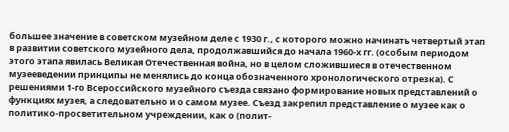большее значение в советском музейном деле с 1930 г., с которого можно начинать четвертый этап в развитии советского музейного дела, продолжавшийся до начала 1960-х гг. (особым периодом этого этапа явилась Великая Отечественная война, но в целом сложившиеся в отечественном музееведении принципы не менялись до конца обозначенного хронологического отрезка). С решениями 1-го Всероссийского музейного съезда связано формирование новых представлений о функциях музея, а следовательно и о самом музее. Съезд закрепил представление о музее как о политико-просветительном учреждении, как о (полит-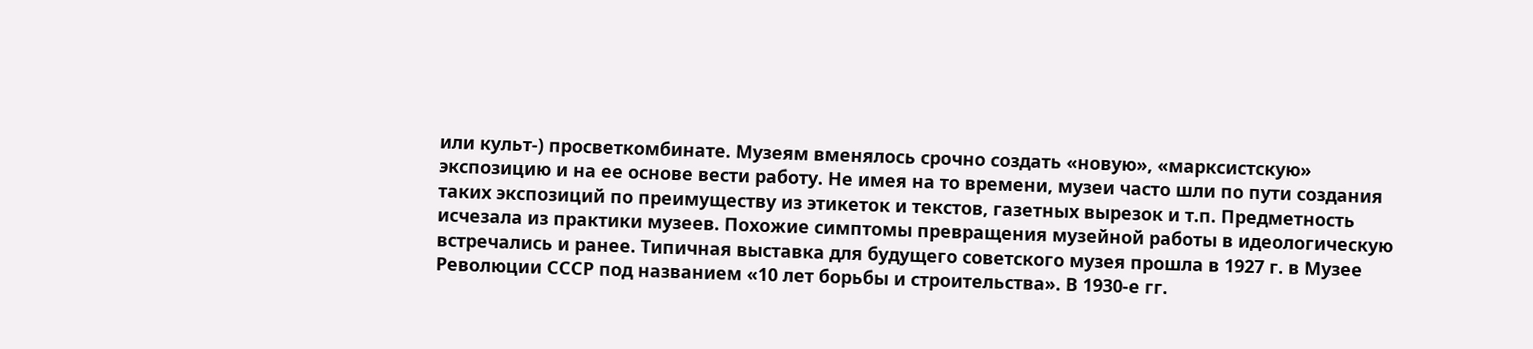или культ-) просветкомбинате. Музеям вменялось срочно создать «новую», «марксистскую» экспозицию и на ее основе вести работу. Не имея на то времени, музеи часто шли по пути создания таких экспозиций по преимуществу из этикеток и текстов, газетных вырезок и т.п. Предметность исчезала из практики музеев. Похожие симптомы превращения музейной работы в идеологическую встречались и ранее. Типичная выставка для будущего советского музея прошла в 1927 г. в Музее Революции СССР под названием «10 лет борьбы и строительства». В 1930-е гг.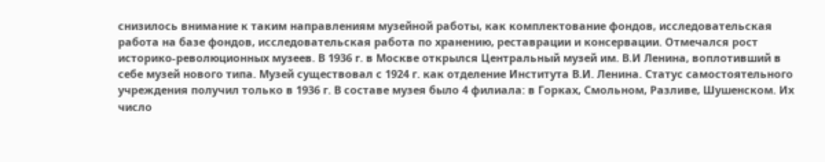снизилось внимание к таким направлениям музейной работы, как комплектование фондов, исследовательская работа на базе фондов, исследовательская работа по хранению, реставрации и консервации. Отмечался рост историко-революционных музеев. В 1936 г. в Москве открылся Центральный музей им. В.И Ленина, воплотивший в себе музей нового типа. Музей существовал с 1924 г. как отделение Института В.И. Ленина. Статус самостоятельного учреждения получил только в 1936 г. В составе музея было 4 филиала: в Горках, Смольном, Разливе, Шушенском. Их число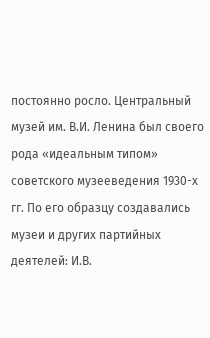постоянно росло. Центральный музей им. В.И. Ленина был своего рода «идеальным типом» советского музееведения 1930-х гг. По его образцу создавались музеи и других партийных деятелей: И.В.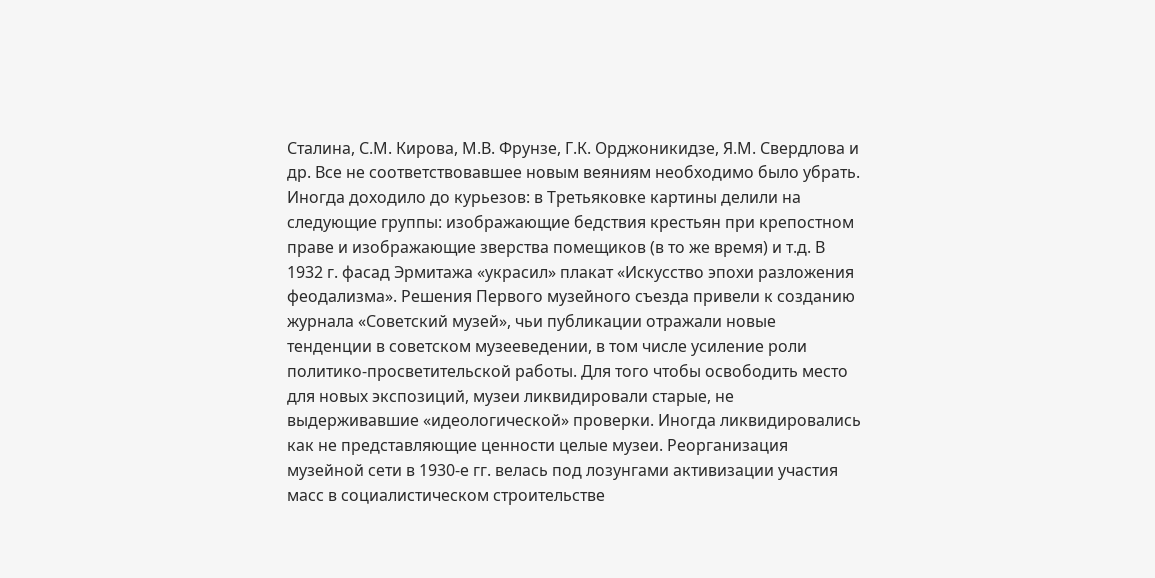Сталина, С.М. Кирова, М.В. Фрунзе, Г.К. Орджоникидзе, Я.М. Свердлова и др. Все не соответствовавшее новым веяниям необходимо было убрать. Иногда доходило до курьезов: в Третьяковке картины делили на следующие группы: изображающие бедствия крестьян при крепостном праве и изображающие зверства помещиков (в то же время) и т.д. В 1932 г. фасад Эрмитажа «украсил» плакат «Искусство эпохи разложения феодализма». Решения Первого музейного съезда привели к созданию журнала «Советский музей», чьи публикации отражали новые тенденции в советском музееведении, в том числе усиление роли политико-просветительской работы. Для того чтобы освободить место для новых экспозиций, музеи ликвидировали старые, не выдерживавшие «идеологической» проверки. Иногда ликвидировались как не представляющие ценности целые музеи. Реорганизация музейной сети в 1930-е гг. велась под лозунгами активизации участия масс в социалистическом строительстве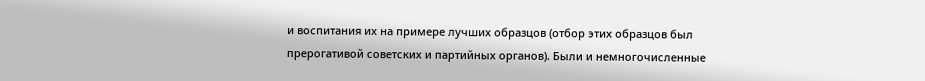и воспитания их на примере лучших образцов (отбор этих образцов был прерогативой советских и партийных органов). Были и немногочисленные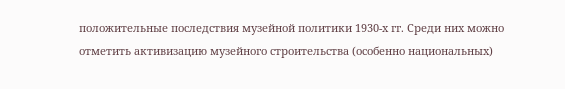положительные последствия музейной политики 1930-х гг. Среди них можно отметить активизацию музейного строительства (особенно национальных)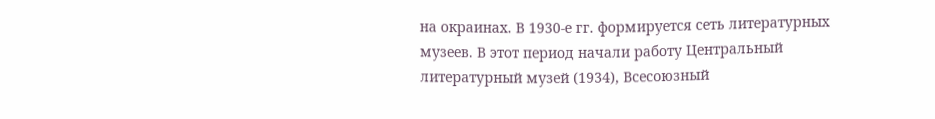на окраинах. В 1930-е гг. формируется сеть литературных музеев. В этот период начали работу Центральный литературный музей (1934), Всесоюзный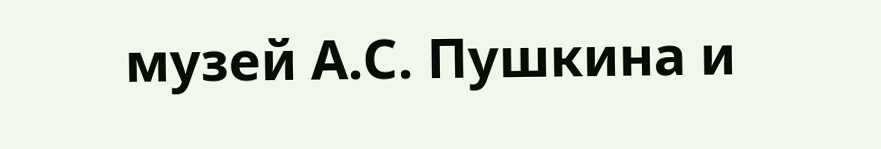музей А.С. Пушкина и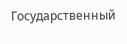Государственный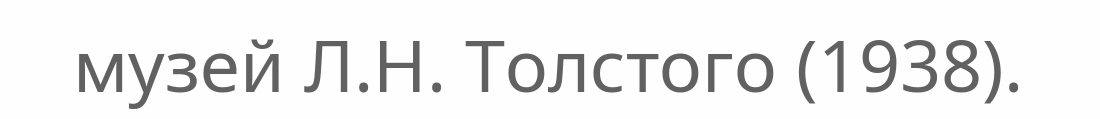музей Л.Н. Толстого (1938).